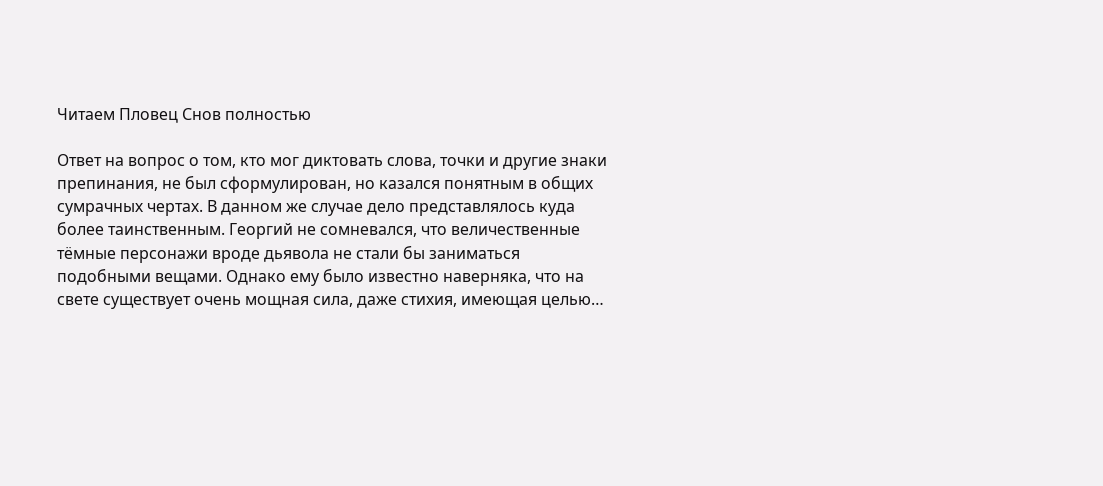Читаем Пловец Снов полностью

Ответ на вопрос о том, кто мог диктовать слова, точки и другие знаки препинания, не был сформулирован, но казался понятным в общих сумрачных чертах. В данном же случае дело представлялось куда более таинственным. Георгий не сомневался, что величественные тёмные персонажи вроде дьявола не стали бы заниматься подобными вещами. Однако ему было известно наверняка, что на свете существует очень мощная сила, даже стихия, имеющая целью…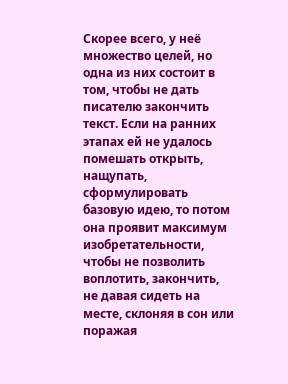Скорее всего, у неё множество целей, но одна из них состоит в том, чтобы не дать писателю закончить текст. Если на ранних этапах ей не удалось помешать открыть, нащупать, сформулировать базовую идею, то потом она проявит максимум изобретательности, чтобы не позволить воплотить, закончить, не давая сидеть на месте, склоняя в сон или поражая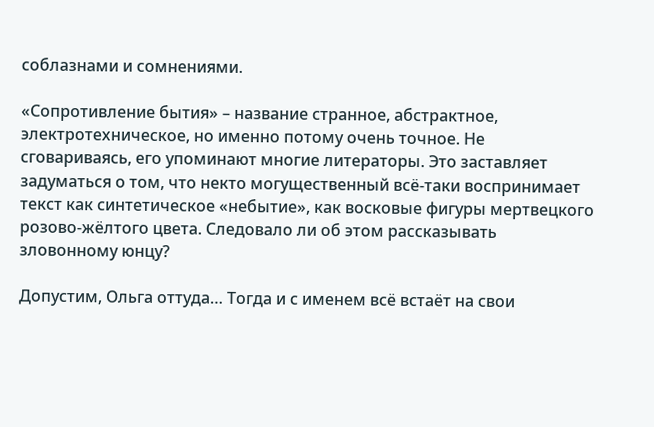соблазнами и сомнениями.

«Сопротивление бытия» – название странное, абстрактное, электротехническое, но именно потому очень точное. Не сговариваясь, его упоминают многие литераторы. Это заставляет задуматься о том, что некто могущественный всё-таки воспринимает текст как синтетическое «небытие», как восковые фигуры мертвецкого розово-жёлтого цвета. Следовало ли об этом рассказывать зловонному юнцу?

Допустим, Ольга оттуда… Тогда и с именем всё встаёт на свои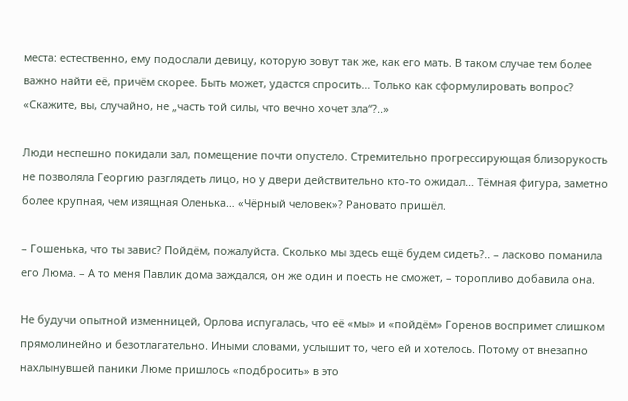места: естественно, ему подослали девицу, которую зовут так же, как его мать. В таком случае тем более важно найти её, причём скорее. Быть может, удастся спросить… Только как сформулировать вопрос? «Скажите, вы, случайно, не „часть той силы, что вечно хочет зла“?..»

Люди неспешно покидали зал, помещение почти опустело. Стремительно прогрессирующая близорукость не позволяла Георгию разглядеть лицо, но у двери действительно кто-то ожидал… Тёмная фигура, заметно более крупная, чем изящная Оленька… «Чёрный человек»? Рановато пришёл.

– Гошенька, что ты завис? Пойдём, пожалуйста. Сколько мы здесь ещё будем сидеть?.. – ласково поманила его Люма. – А то меня Павлик дома заждался, он же один и поесть не сможет, – торопливо добавила она.

Не будучи опытной изменницей, Орлова испугалась, что её «мы» и «пойдём» Горенов воспримет слишком прямолинейно и безотлагательно. Иными словами, услышит то, чего ей и хотелось. Потому от внезапно нахлынувшей паники Люме пришлось «подбросить» в это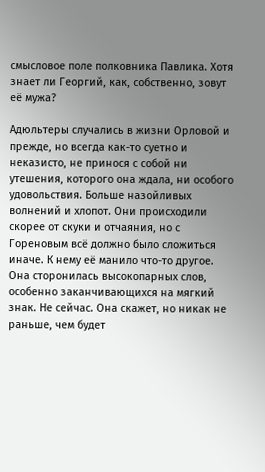смысловое поле полковника Павлика. Хотя знает ли Георгий, как, собственно, зовут её мужа?

Адюльтеры случались в жизни Орловой и прежде, но всегда как-то суетно и неказисто, не принося с собой ни утешения, которого она ждала, ни особого удовольствия. Больше назойливых волнений и хлопот. Они происходили скорее от скуки и отчаяния, но с Гореновым всё должно было сложиться иначе. К нему её манило что-то другое. Она сторонилась высокопарных слов, особенно заканчивающихся на мягкий знак. Не сейчас. Она скажет, но никак не раньше, чем будет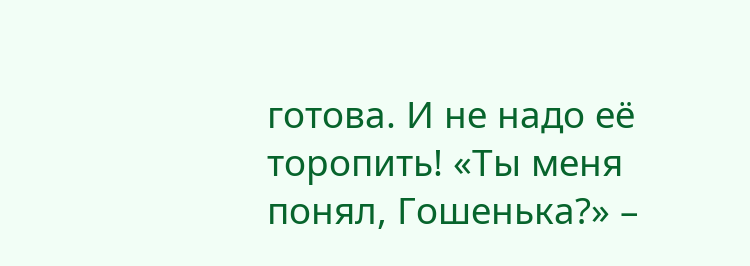готова. И не надо её торопить! «Ты меня понял, Гошенька?» –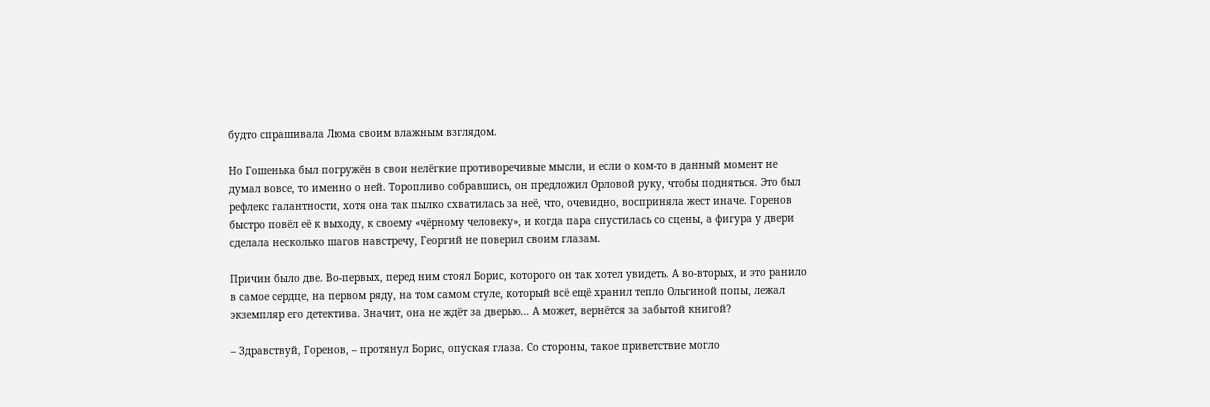будто спрашивала Люма своим влажным взглядом.

Но Гошенька был погружён в свои нелёгкие противоречивые мысли, и если о ком-то в данный момент не думал вовсе, то именно о ней. Торопливо собравшись, он предложил Орловой руку, чтобы подняться. Это был рефлекс галантности, хотя она так пылко схватилась за неё, что, очевидно, восприняла жест иначе. Горенов быстро повёл её к выходу, к своему «чёрному человеку», и когда пара спустилась со сцены, а фигура у двери сделала несколько шагов навстречу, Георгий не поверил своим глазам.

Причин было две. Во-первых, перед ним стоял Борис, которого он так хотел увидеть. А во-вторых, и это ранило в самое сердце, на первом ряду, на том самом стуле, который всё ещё хранил тепло Ольгиной попы, лежал экземпляр его детектива. Значит, она не ждёт за дверью… А может, вернётся за забытой книгой?

– Здравствуй, Горенов, – протянул Борис, опуская глаза. Со стороны, такое приветствие могло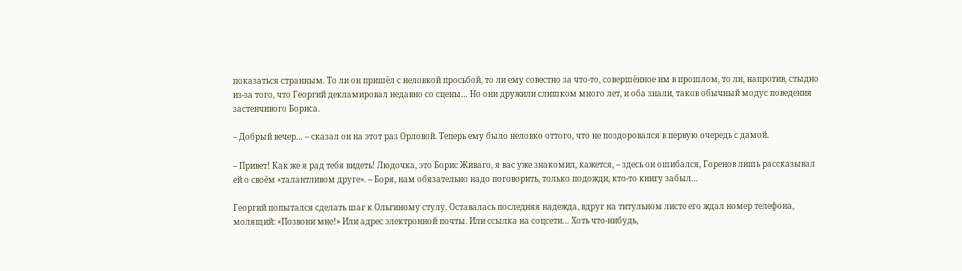показаться странным. То ли он пришёл с неловкой просьбой, то ли ему совестно за что-то, совершённое им в прошлом, то ли, напротив, стыдно из-за того, что Георгий декламировал недавно со сцены… Но они дружили слишком много лет, и оба знали, таков обычный модус поведения застенчивого Бориса.

– Добрый вечер… – сказал он на этот раз Орловой. Теперь ему было неловко оттого, что не поздоровался в первую очередь с дамой.

– Привет! Как же я рад тебя видеть! Людочка, это Борис Живаго, я вас уже знакомил, кажется, – здесь он ошибался, Горенов лишь рассказывал ей о своём «талантливом друге». – Боря, нам обязательно надо поговорить, только подожди, кто-то книгу забыл…

Георгий попытался сделать шаг к Ольгиному стулу. Оставалась последняя надежда, вдруг на титульном листе его ждал номер телефона, молящий: «Позвони мне!» Или адрес электронной почты. Или ссылка на соцсети… Хоть что-нибудь,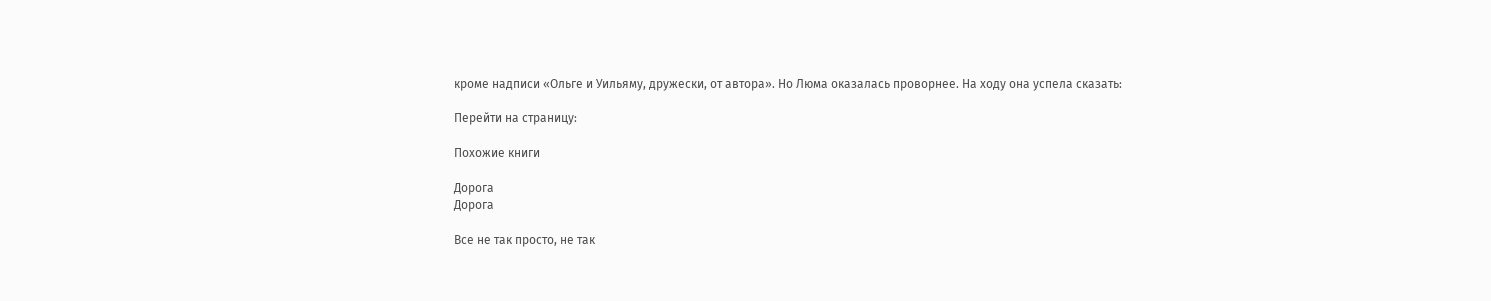кроме надписи «Ольге и Уильяму, дружески, от автора». Но Люма оказалась проворнее. На ходу она успела сказать:

Перейти на страницу:

Похожие книги

Дорога
Дорога

Все не так просто, не так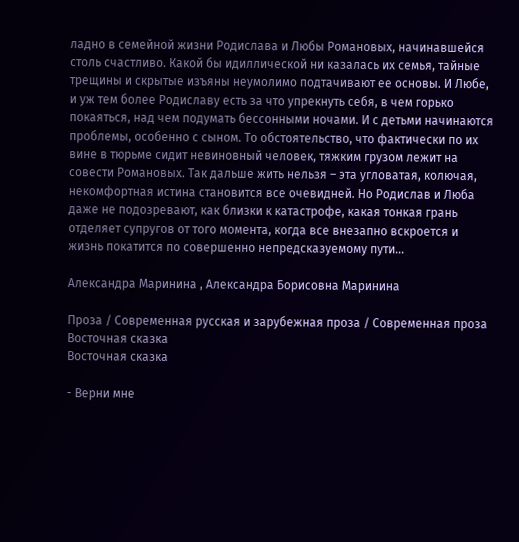ладно в семейной жизни Родислава и Любы Романовых, начинавшейся столь счастливо. Какой бы идиллической ни казалась их семья, тайные трещины и скрытые изъяны неумолимо подтачивают ее основы. И Любе, и уж тем более Родиславу есть за что упрекнуть себя, в чем горько покаяться, над чем подумать бессонными ночами. И с детьми начинаются проблемы, особенно с сыном. То обстоятельство, что фактически по их вине в тюрьме сидит невиновный человек, тяжким грузом лежит на совести Романовых. Так дальше жить нельзя – эта угловатая, колючая, некомфортная истина становится все очевидней. Но Родислав и Люба даже не подозревают, как близки к катастрофе, какая тонкая грань отделяет супругов от того момента, когда все внезапно вскроется и жизнь покатится по совершенно непредсказуемому пути…

Александра Маринина , Александра Борисовна Маринина

Проза / Современная русская и зарубежная проза / Современная проза
Восточная сказка
Восточная сказка

- Верни мне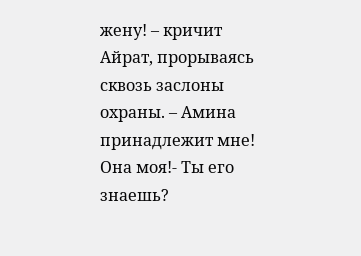жену! – кричит Айрат, прорываясь сквозь заслоны охраны. – Амина принадлежит мне! Она моя!- Ты его знаешь?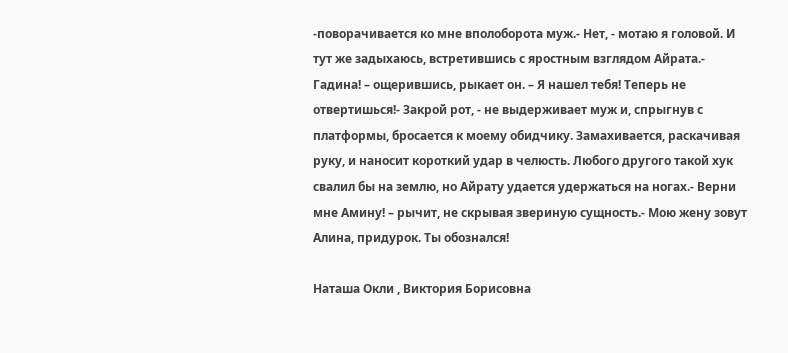-поворачивается ко мне вполоборота муж.- Нет, - мотаю я головой. И тут же задыхаюсь, встретившись с яростным взглядом Айрата.- Гадина! – ощерившись, рыкает он. – Я нашел тебя! Теперь не отвертишься!- Закрой рот, - не выдерживает муж и, спрыгнув с платформы, бросается к моему обидчику. Замахивается, раскачивая руку, и наносит короткий удар в челюсть. Любого другого такой хук свалил бы на землю, но Айрату удается удержаться на ногах.- Верни мне Амину! – рычит, не скрывая звериную сущность.- Мою жену зовут Алина, придурок. Ты обознался!

Наташа Окли , Виктория Борисовна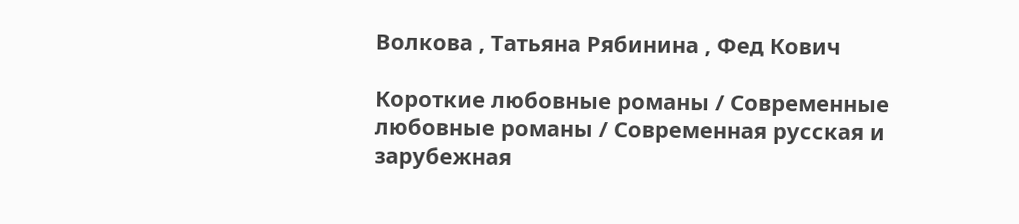Волкова , Татьяна Рябинина , Фед Кович

Короткие любовные романы / Современные любовные романы / Современная русская и зарубежная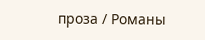проза / Романы